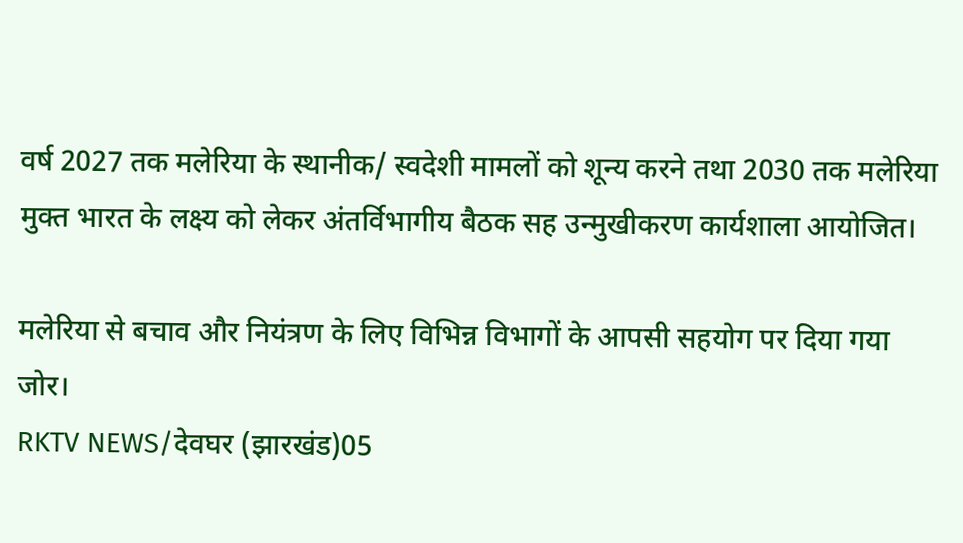वर्ष 2027 तक मलेरिया के स्थानीक/ स्वदेशी मामलों को शून्य करने तथा 2030 तक मलेरिया मुक्त भारत के लक्ष्य को लेकर अंतर्विभागीय बैठक सह उन्मुखीकरण कार्यशाला आयोजित।

मलेरिया से बचाव और नियंत्रण के लिए विभिन्न विभागों के आपसी सहयोग पर दिया गया जोर।
RKTV NEWS/देवघर (झारखंड)05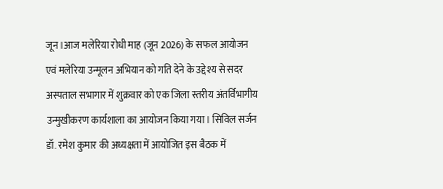जून।आज मलेरिया रोधी माह (जून 2026) के सफल आयोजन एवं मलेरिया उन्मूलन अभियान को गति देने के उद्देश्य से सदर अस्पताल सभागार में शुक्रवार को एक जिला स्तरीय अंतर्विभागीय उन्मुखीकरण कार्यशाला का आयोजन किया गया। सिविल सर्जन डॉ. रमेश कुमार की अध्यक्षता में आयोजित इस बैठक में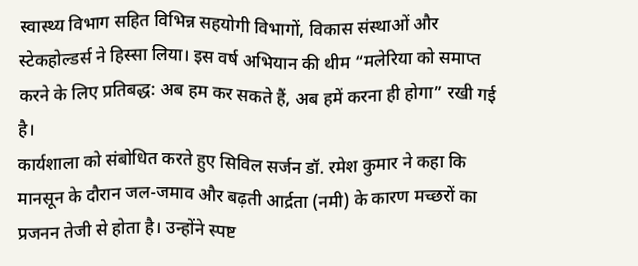स्वास्थ्य विभाग सहित विभिन्न सहयोगी विभागों, विकास संस्थाओं और स्टेकहोल्डर्स ने हिस्सा लिया। इस वर्ष अभियान की थीम “मलेरिया को समाप्त करने के लिए प्रतिबद्ध: अब हम कर सकते हैं, अब हमें करना ही होगा” रखी गई है।
कार्यशाला को संबोधित करते हुए सिविल सर्जन डॉ. रमेश कुमार ने कहा कि मानसून के दौरान जल-जमाव और बढ़ती आर्द्रता (नमी) के कारण मच्छरों का प्रजनन तेजी से होता है। उन्होंने स्पष्ट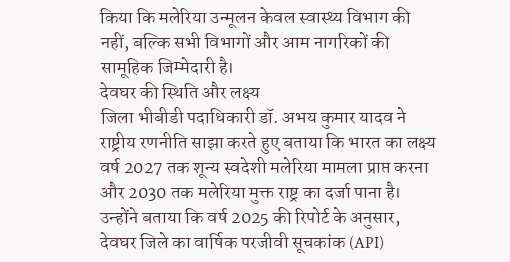किया कि मलेरिया उन्मूलन केवल स्वास्थ्य विभाग की नहीं, बल्कि सभी विभागों और आम नागरिकों की सामूहिक जिम्मेदारी है।
देवघर की स्थिति और लक्ष्य
जिला भीबीडी पदाधिकारी डॉ. अभय कुमार यादव ने राष्ट्रीय रणनीति साझा करते हुए बताया कि भारत का लक्ष्य वर्ष 2027 तक शून्य स्वदेशी मलेरिया मामला प्राप्त करना और 2030 तक मलेरिया मुक्त राष्ट्र का दर्जा पाना है। उन्होंने बताया कि वर्ष 2025 की रिपोर्ट के अनुसार, देवघर जिले का वार्षिक परजीवी सूचकांक (API)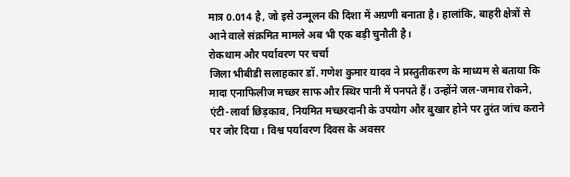मात्र 0.014 है, जो इसे उन्मूलन की दिशा में अग्रणी बनाता है। हालांकि, बाहरी क्षेत्रों से आने वाले संक्रमित मामले अब भी एक बड़ी चुनौती है।
रोकथाम और पर्यावरण पर चर्चा
जिला भीबीडी सलाहकार डॉ. गणेश कुमार यादव ने प्रस्तुतीकरण के माध्यम से बताया कि मादा एनाफिलीज मच्छर साफ और स्थिर पानी में पनपते हैं। उन्होंने जल-जमाव रोकने, एंटी-लार्वा छिड़काव, नियमित मच्छरदानी के उपयोग और बुखार होने पर तुरंत जांच कराने पर जोर दिया। विश्व पर्यावरण दिवस के अवसर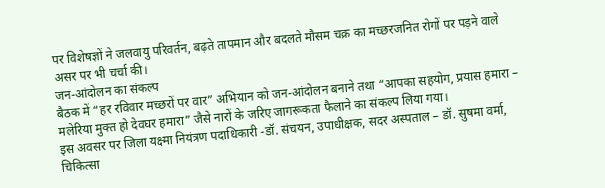पर विशेषज्ञों ने जलवायु परिवर्तन, बढ़ते तापमान और बदलते मौसम चक्र का मच्छरजनित रोगों पर पड़ने वाले असर पर भी चर्चा की।
जन-आंदोलन का संकल्प
बैठक में “हर रविवार मच्छरों पर वार” अभियान को जन-आंदोलन बनाने तथा “आपका सहयोग, प्रयास हमारा – मलेरिया मुक्त हो देवघर हमारा” जैसे नारों के जरिए जागरूकता फैलाने का संकल्प लिया गया।
इस अवसर पर जिला यक्ष्मा नियंत्रण पदाधिकारी -डॉ. संचयन, उपाधीक्षक, सदर अस्पताल – डॉ. सुषमा वर्मा, चिकित्सा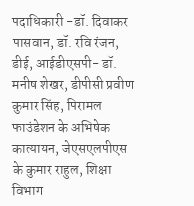पदाधिकारी -डॉ. दिवाकर पासवान, डॉ. रवि रंजन, डीई, आईडीएसपी- डॉ. मनीष शेखर, डीपीसी प्रवीण कुमार सिंह, पिरामल फाउंडेशन के अभिषेक कात्यायन, जेएसएलपीएस के कुमार राहुल, शिक्षा विभाग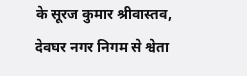के सूरज कुमार श्रीवास्तव, देवघर नगर निगम से श्वेता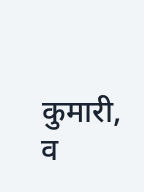कुमारी, व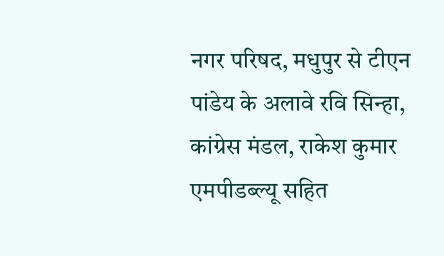नगर परिषद, मधुपुर से टीएन पांडेय के अलावे रवि सिन्हा, कांग्रेस मंडल, राकेश कुमार एमपीडब्ल्यू सहित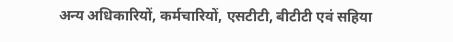अन्य अधिकारियों, कर्मचारियों, एसटीटी, बीटीटी एवं सहिया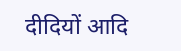दीदियों आदि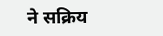ने सक्रिय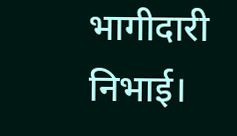भागीदारी निभाई।